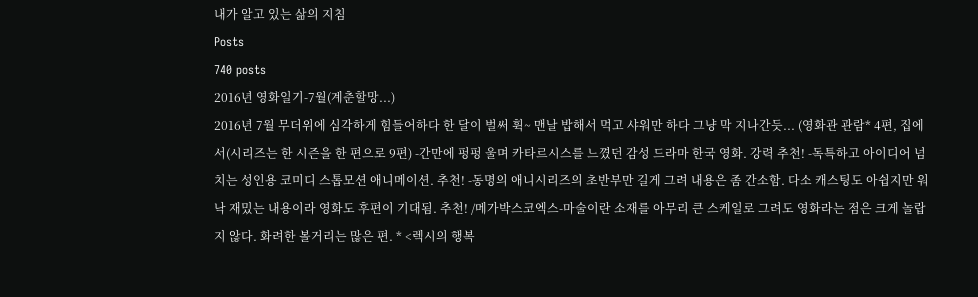내가 알고 있는 삶의 지침
Posts
740 posts
2016년 영화일기-7월(계춘할망...)
2016년 7월 무더위에 심각하게 힘들어하다 한 달이 벌써 휙~ 맨날 밥해서 먹고 샤워만 하다 그냥 막 지나간듯... (영화관 관람* 4편, 집에서(시리즈는 한 시즌을 한 편으로 9편) -간만에 펑펑 울며 카타르시스를 느꼈던 감성 드라마 한국 영화. 강력 추천! -독특하고 아이디어 넘치는 성인용 코미디 스톱모션 애니메이션. 추천! -동명의 애니시리즈의 초반부만 길게 그려 내용은 좀 간소함. 다소 캐스팅도 아쉽지만 워낙 재밌는 내용이라 영화도 후편이 기대됨. 추천! /메가박스코엑스-마술이란 소재를 아무리 큰 스케일로 그려도 영화라는 점은 크게 놀랍지 않다. 화려한 볼거리는 많은 편. * <렉시의 행복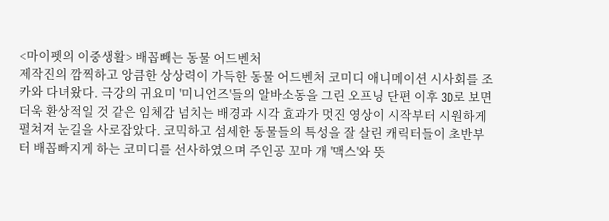<마이펫의 이중생활> 배꼽빼는 동물 어드벤처
제작진의 깜찍하고 앙큼한 상상력이 가득한 동물 어드벤처 코미디 애니메이션 시사회를 조카와 다녀왔다. 극강의 귀요미 '미니언즈'들의 알바소동을 그린 오프닝 단편 이후 3D로 보면 더욱 환상적일 것 같은 임체감 넘치는 배경과 시각 효과가 멋진 영상이 시작부터 시원하게 펼쳐져 눈길을 사로잡았다. 코믹하고 섬세한 동물들의 특성을 잘 살린 캐릭터들이 초반부터 배꼽빠지게 하는 코미디를 선사하였으며 주인공 꼬마 개 '맥스'와 뜻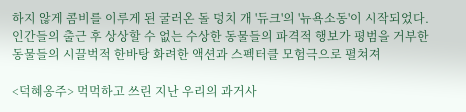하지 않게 콤비를 이루게 된 굴러온 돌 덩치 개 '듀크'의 '뉴욕소동'이 시작되었다. 인간들의 출근 후 상상할 수 없는 수상한 동물들의 파격적 행보가 평범을 거부한 동물들의 시끌벅적 한바탕 화려한 액션과 스펙터클 모험극으로 펼쳐져

<덕혜옹주> 먹먹하고 쓰린 지난 우리의 과거사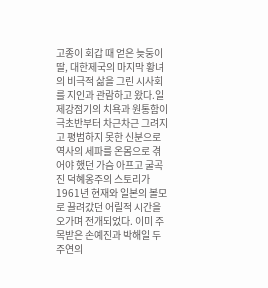고종이 회갑 때 얻은 늦둥이 딸, 대한제국의 마지막 황녀의 비극적 삶을 그린 시사회를 지인과 관람하고 왔다.일제강점기의 치욕과 원통함이 극초반부터 차근차근 그려지고 평범하지 못한 신분으로 역사의 세파를 온몸으로 겪어야 했던 가슴 아프고 굴곡진 덕혜옹주의 스토리가 1961년 현재와 일본의 볼모로 끌려갔던 어릴적 시간을 오가며 전개되었다. 이미 주목받은 손예진과 박해일 두 주연의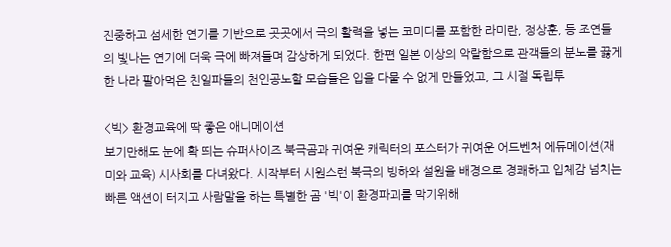진중하고 섬세한 연기를 기반으로 곳곳에서 극의 활력을 넣는 코미디를 포함한 라미란, 정상훈, 등 조연들의 빛나는 연기에 더욱 극에 빠져들며 감상하게 되었다. 한편 일본 이상의 악랄함으로 관객들의 분노를 끓게 한 나라 팔아먹은 친일파들의 천인공노할 모습들은 입을 다물 수 없게 만들었고, 그 시절 독립투

<빅> 환경교육에 딱 좋은 애니메이션
보기만해도 눈에 확 띄는 슈퍼사이즈 북극곰과 귀여운 캐릭터의 포스터가 귀여운 어드벤처 에듀메이션(재미와 교육) 시사회를 다녀왔다. 시작부터 시원스런 북극의 빙하와 설원을 배경으로 경쾌하고 입체감 넘치는 빠른 액션이 터지고 사람말을 하는 특별한 곰 '빅'이 환경파괴를 막기위해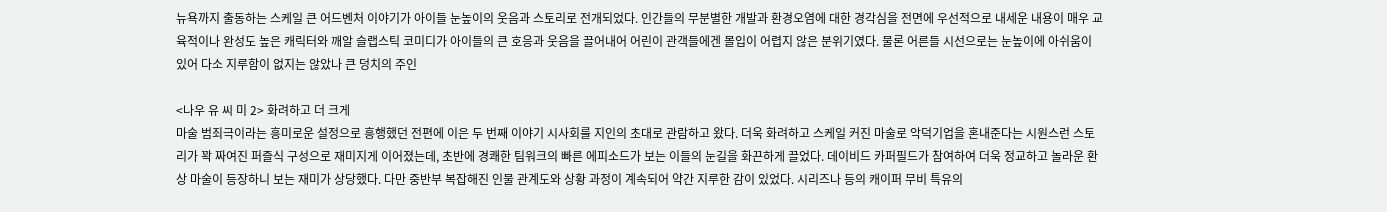뉴욕까지 출동하는 스케일 큰 어드벤처 이야기가 아이들 눈높이의 웃음과 스토리로 전개되었다. 인간들의 무분별한 개발과 환경오염에 대한 경각심을 전면에 우선적으로 내세운 내용이 매우 교육적이나 완성도 높은 캐릭터와 깨알 슬랩스틱 코미디가 아이들의 큰 호응과 웃음을 끌어내어 어린이 관객들에겐 몰입이 어렵지 않은 분위기였다. 물론 어른들 시선으로는 눈높이에 아쉬움이 있어 다소 지루함이 없지는 않았나 큰 덩치의 주인

<나우 유 씨 미 2> 화려하고 더 크게
마술 범죄극이라는 흥미로운 설정으로 흥행했던 전편에 이은 두 번째 이야기 시사회를 지인의 초대로 관람하고 왔다. 더욱 화려하고 스케일 커진 마술로 악덕기업을 혼내준다는 시원스런 스토리가 꽉 짜여진 퍼즐식 구성으로 재미지게 이어졌는데, 초반에 경쾌한 팀워크의 빠른 에피소드가 보는 이들의 눈길을 화끈하게 끌었다. 데이비드 카퍼필드가 참여하여 더욱 정교하고 놀라운 환상 마술이 등장하니 보는 재미가 상당했다. 다만 중반부 복잡해진 인물 관계도와 상황 과정이 계속되어 약간 지루한 감이 있었다. 시리즈나 등의 캐이퍼 무비 특유의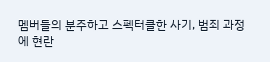멤버들의 분주하고 스펙터클한 사기, 범죄 과정에 현란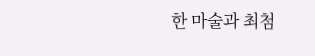한 마술과 최첨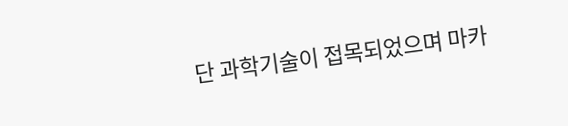단 과학기술이 접목되었으며 마카